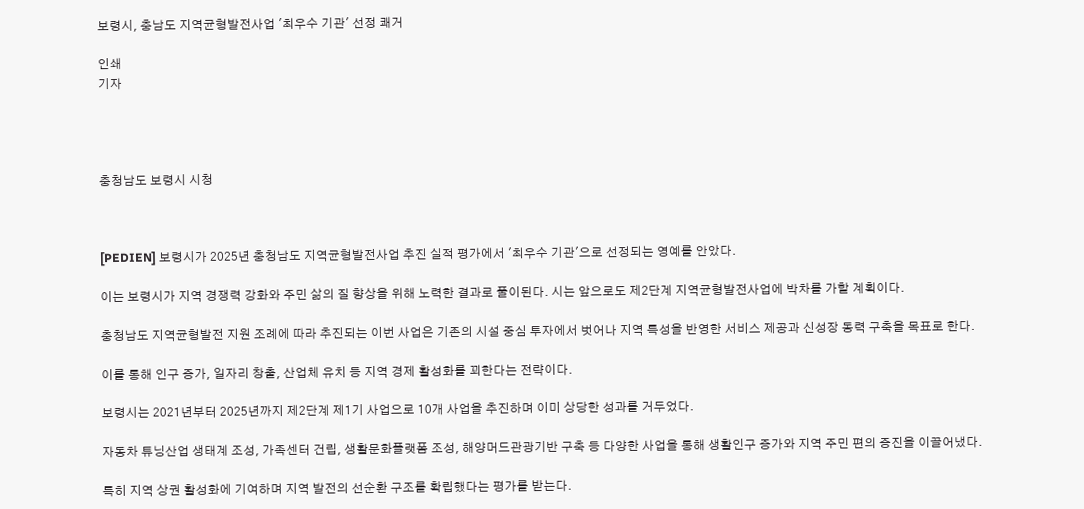보령시, 충남도 지역균형발전사업 '최우수 기관' 선정 쾌거

인쇄
기자




충청남도 보령시 시청



[PEDIEN] 보령시가 2025년 충청남도 지역균형발전사업 추진 실적 평가에서 '최우수 기관'으로 선정되는 영예를 안았다.

이는 보령시가 지역 경쟁력 강화와 주민 삶의 질 향상을 위해 노력한 결과로 풀이된다. 시는 앞으로도 제2단계 지역균형발전사업에 박차를 가할 계획이다.

충청남도 지역균형발전 지원 조례에 따라 추진되는 이번 사업은 기존의 시설 중심 투자에서 벗어나 지역 특성을 반영한 서비스 제공과 신성장 동력 구축을 목표로 한다.

이를 통해 인구 증가, 일자리 창출, 산업체 유치 등 지역 경제 활성화를 꾀한다는 전략이다.

보령시는 2021년부터 2025년까지 제2단계 제1기 사업으로 10개 사업을 추진하며 이미 상당한 성과를 거두었다.

자동차 튜닝산업 생태계 조성, 가족센터 건립, 생활문화플랫폼 조성, 해양머드관광기반 구축 등 다양한 사업을 통해 생활인구 증가와 지역 주민 편의 증진을 이끌어냈다.

특히 지역 상권 활성화에 기여하며 지역 발전의 선순환 구조를 확립했다는 평가를 받는다.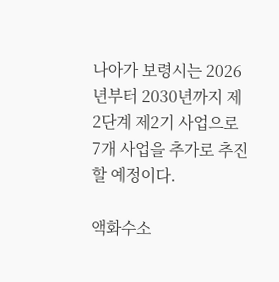나아가 보령시는 2026년부터 2030년까지 제2단계 제2기 사업으로 7개 사업을 추가로 추진할 예정이다.

액화수소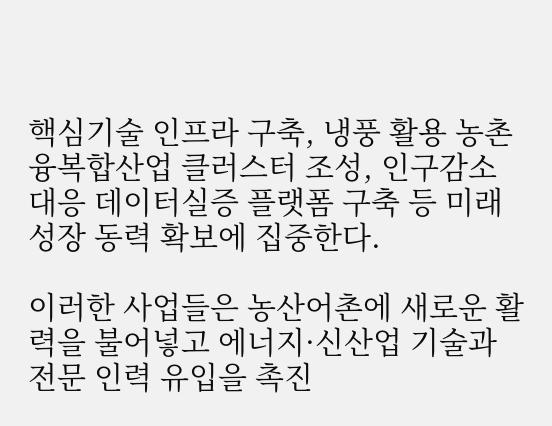핵심기술 인프라 구축, 냉풍 활용 농촌융복합산업 클러스터 조성, 인구감소 대응 데이터실증 플랫폼 구축 등 미래 성장 동력 확보에 집중한다.

이러한 사업들은 농산어촌에 새로운 활력을 불어넣고 에너지·신산업 기술과 전문 인력 유입을 촉진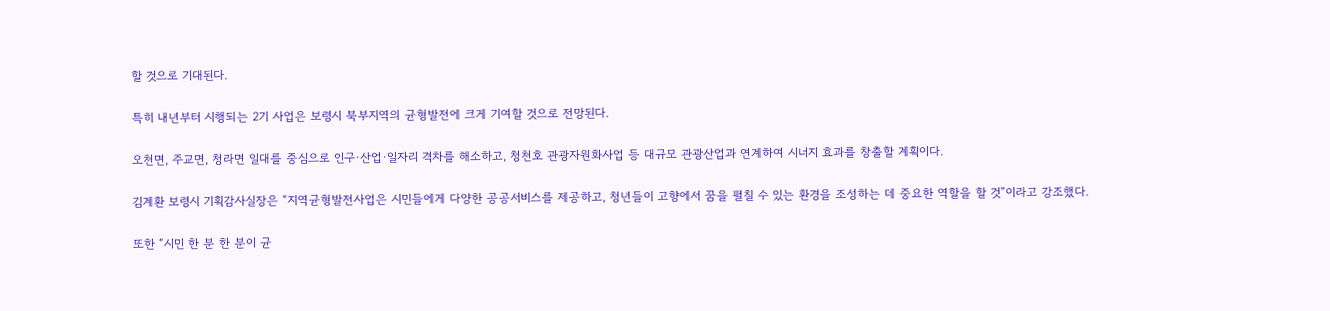할 것으로 기대된다.

특히 내년부터 시행되는 2기 사업은 보령시 북부지역의 균형발전에 크게 기여할 것으로 전망된다.

오천면, 주교면, 청라면 일대를 중심으로 인구·산업·일자리 격차를 해소하고, 청천호 관광자원화사업 등 대규모 관광산업과 연계하여 시너지 효과를 창출할 계획이다.

김계환 보령시 기획감사실장은 “지역균형발전사업은 시민들에게 다양한 공공서비스를 제공하고, 청년들이 고향에서 꿈을 펼칠 수 있는 환경을 조성하는 데 중요한 역할을 할 것”이라고 강조했다.

또한 “시민 한 분 한 분이 균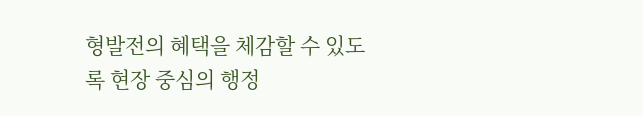형발전의 혜택을 체감할 수 있도록 현장 중심의 행정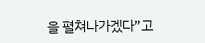을 펼쳐나가겠다”고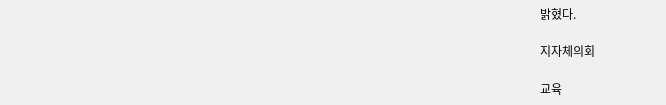밝혔다.

지자체의회

교육